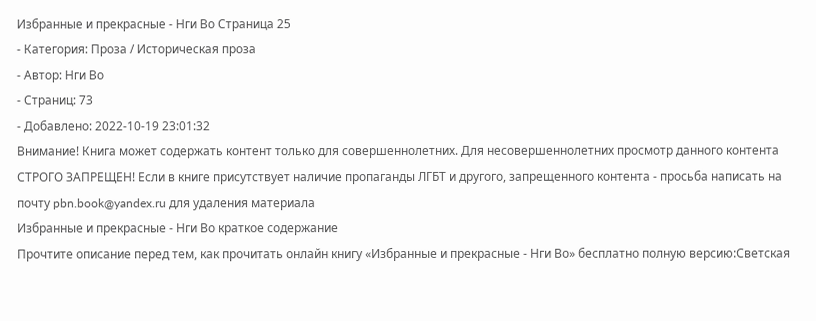Избранные и прекрасные - Нги Во Страница 25
- Категория: Проза / Историческая проза
- Автор: Нги Во
- Страниц: 73
- Добавлено: 2022-10-19 23:01:32
Внимание! Книга может содержать контент только для совершеннолетних. Для несовершеннолетних просмотр данного контента СТРОГО ЗАПРЕЩЕН! Если в книге присутствует наличие пропаганды ЛГБТ и другого, запрещенного контента - просьба написать на почту pbn.book@yandex.ru для удаления материала
Избранные и прекрасные - Нги Во краткое содержание
Прочтите описание перед тем, как прочитать онлайн книгу «Избранные и прекрасные - Нги Во» бесплатно полную версию:Светская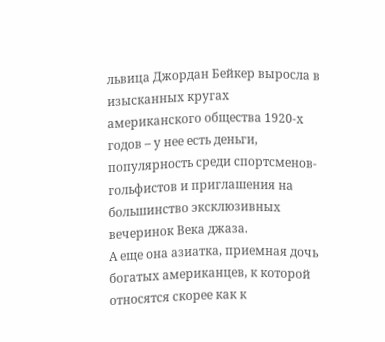львица Джордан Бейкер выросла в изысканных кругах американского общества 1920-х годов – у нее есть деньги, популярность среди спортсменов-гольфистов и приглашения на большинство эксклюзивных вечеринок Века джаза.
А еще она азиатка, приемная дочь богатых американцев, к которой относятся скорее как к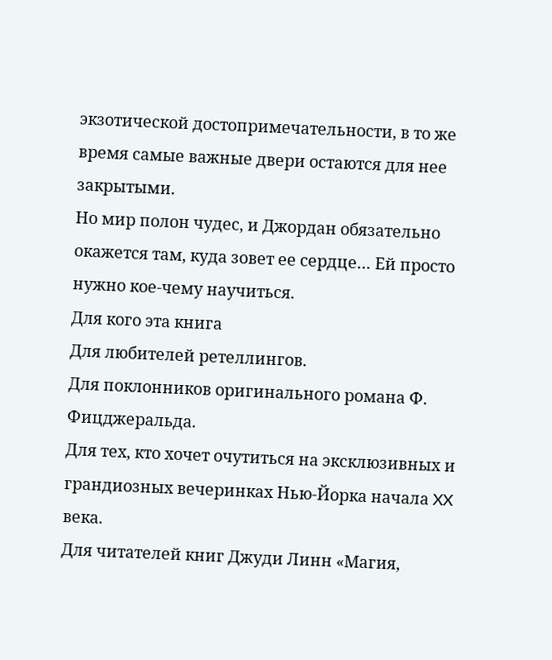экзотической достопримечательности, в то же время самые важные двери остаются для нее закрытыми.
Но мир полон чудес, и Джордан обязательно окажется там, куда зовет ее сердце… Ей просто нужно кое-чему научиться.
Для кого эта книга
Для любителей ретеллингов.
Для поклонников оригинального романа Ф. Фицджеральда.
Для тех, кто хочет очутиться на эксклюзивных и грандиозных вечеринках Нью-Йорка начала XX века.
Для читателей книг Джуди Линн «Магия,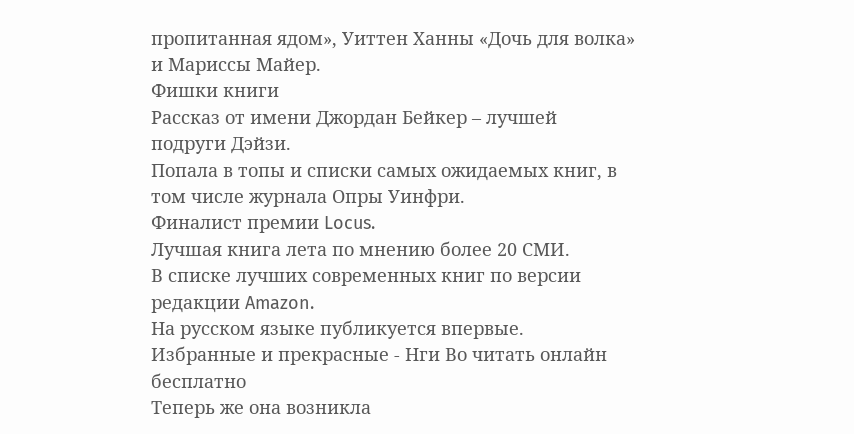пропитанная ядом», Уиттен Ханны «Дочь для волка» и Мариссы Майер.
Фишки книги
Рассказ от имени Джордан Бейкер – лучшей подруги Дэйзи.
Попала в топы и списки самых ожидаемых книг, в том числе журнала Опры Уинфри.
Финалист премии Locus.
Лучшая книга лета по мнению более 20 СМИ.
В списке лучших современных книг по версии редакции Amazon.
На русском языке публикуется впервые.
Избранные и прекрасные - Нги Во читать онлайн бесплатно
Теперь же она возникла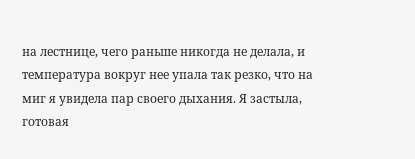на лестнице, чего раньше никогда не делала, и температура вокруг нее упала так резко, что на миг я увидела пар своего дыхания. Я застыла, готовая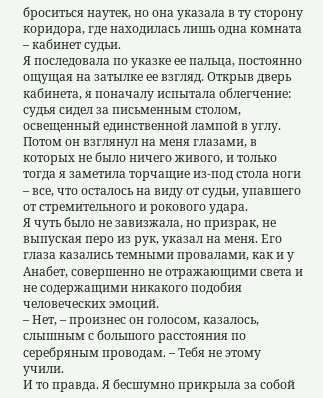броситься наутек, но она указала в ту сторону коридора, где находилась лишь одна комната – кабинет судьи.
Я последовала по указке ее пальца, постоянно ощущая на затылке ее взгляд. Открыв дверь кабинета, я поначалу испытала облегчение: судья сидел за письменным столом, освещенный единственной лампой в углу.
Потом он взглянул на меня глазами, в которых не было ничего живого, и только тогда я заметила торчащие из-под стола ноги – все, что осталось на виду от судьи, упавшего от стремительного и рокового удара.
Я чуть было не завизжала, но призрак, не выпуская перо из рук, указал на меня. Его глаза казались темными провалами, как и у Анабет, совершенно не отражающими света и не содержащими никакого подобия человеческих эмоций.
– Нет, – произнес он голосом, казалось, слышным с большого расстояния по серебряным проводам. – Тебя не этому учили.
И то правда. Я бесшумно прикрыла за собой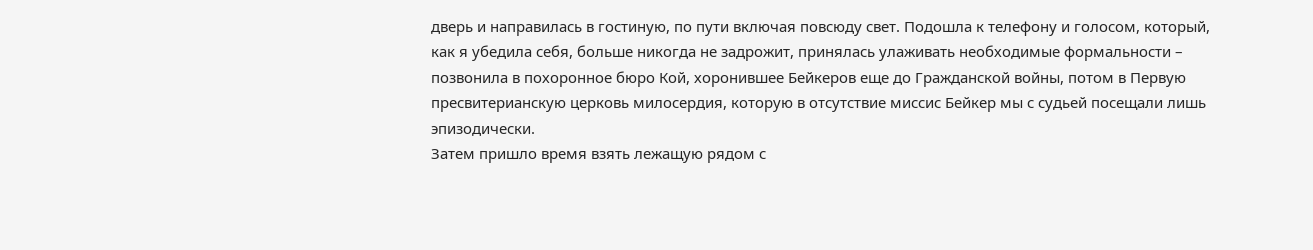дверь и направилась в гостиную, по пути включая повсюду свет. Подошла к телефону и голосом, который, как я убедила себя, больше никогда не задрожит, принялась улаживать необходимые формальности – позвонила в похоронное бюро Кой, хоронившее Бейкеров еще до Гражданской войны, потом в Первую пресвитерианскую церковь милосердия, которую в отсутствие миссис Бейкер мы с судьей посещали лишь эпизодически.
Затем пришло время взять лежащую рядом с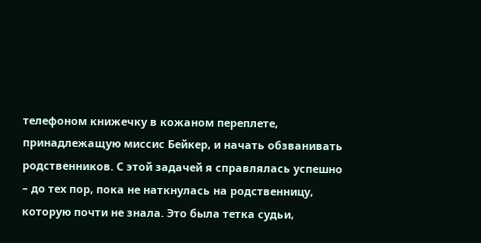телефоном книжечку в кожаном переплете, принадлежащую миссис Бейкер, и начать обзванивать родственников. С этой задачей я справлялась успешно – до тех пор, пока не наткнулась на родственницу, которую почти не знала. Это была тетка судьи,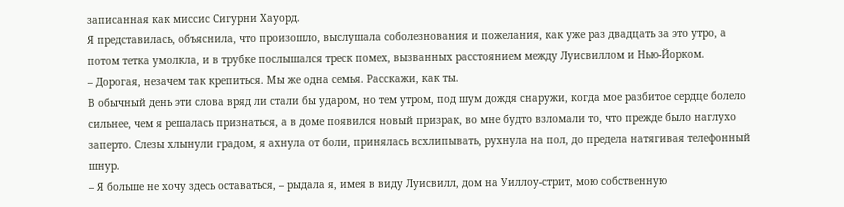записанная как миссис Сигурни Хауорд.
Я представилась, объяснила, что произошло, выслушала соболезнования и пожелания, как уже раз двадцать за это утро, а потом тетка умолкла, и в трубке послышался треск помех, вызванных расстоянием между Луисвиллом и Нью-Йорком.
– Дорогая, незачем так крепиться. Мы же одна семья. Расскажи, как ты.
В обычный день эти слова вряд ли стали бы ударом, но тем утром, под шум дождя снаружи, когда мое разбитое сердце болело сильнее, чем я решалась признаться, а в доме появился новый призрак, во мне будто взломали то, что прежде было наглухо заперто. Слезы хлынули градом, я ахнула от боли, принялась всхлипывать, рухнула на пол, до предела натягивая телефонный шнур.
– Я больше не хочу здесь оставаться, – рыдала я, имея в виду Луисвилл, дом на Уиллоу-стрит, мою собственную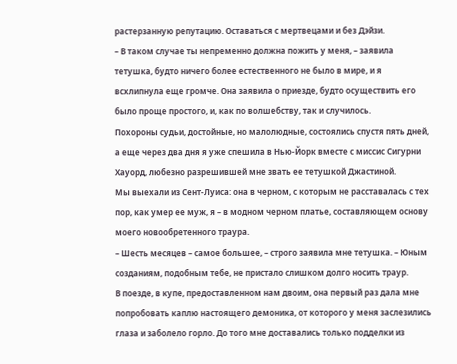растерзанную репутацию. Оставаться с мертвецами и без Дэйзи.
– В таком случае ты непременно должна пожить у меня, – заявила тетушка, будто ничего более естественного не было в мире, и я всхлипнула еще громче. Она заявила о приезде, будто осуществить его было проще простого, и, как по волшебству, так и случилось.
Похороны судьи, достойные, но малолюдные, состоялись спустя пять дней, а еще через два дня я уже спешила в Нью-Йорк вместе с миссис Сигурни Хауорд, любезно разрешившей мне звать ее тетушкой Джастиной.
Мы выехали из Сент-Луиса: она в черном, с которым не расставалась с тех пор, как умер ее муж, я – в модном черном платье, составляющем основу моего новообретенного траура.
– Шесть месяцев – самое большее, – строго заявила мне тетушка. – Юным созданиям, подобным тебе, не пристало слишком долго носить траур.
В поезде, в купе, предоставленном нам двоим, она первый раз дала мне попробовать каплю настоящего демоника, от которого у меня заслезились глаза и заболело горло. До того мне доставались только подделки из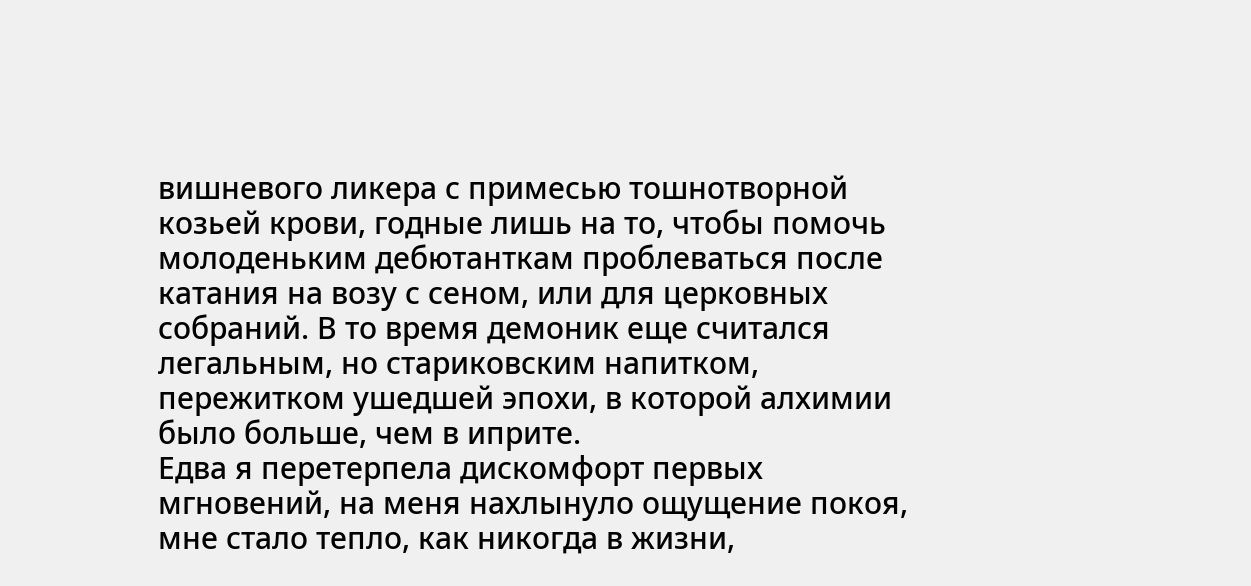вишневого ликера с примесью тошнотворной козьей крови, годные лишь на то, чтобы помочь молоденьким дебютанткам проблеваться после катания на возу с сеном, или для церковных собраний. В то время демоник еще считался легальным, но стариковским напитком, пережитком ушедшей эпохи, в которой алхимии было больше, чем в иприте.
Едва я перетерпела дискомфорт первых мгновений, на меня нахлынуло ощущение покоя, мне стало тепло, как никогда в жизни,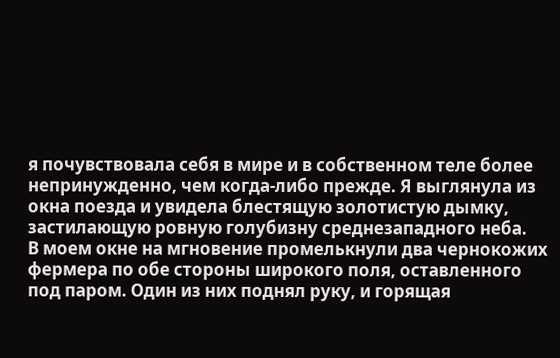я почувствовала себя в мире и в собственном теле более непринужденно, чем когда-либо прежде. Я выглянула из окна поезда и увидела блестящую золотистую дымку, застилающую ровную голубизну среднезападного неба.
В моем окне на мгновение промелькнули два чернокожих фермера по обе стороны широкого поля, оставленного под паром. Один из них поднял руку, и горящая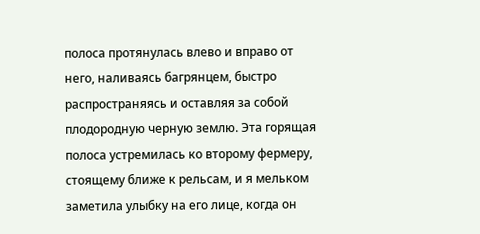полоса протянулась влево и вправо от него, наливаясь багрянцем, быстро распространяясь и оставляя за собой плодородную черную землю. Эта горящая полоса устремилась ко второму фермеру, стоящему ближе к рельсам, и я мельком заметила улыбку на его лице, когда он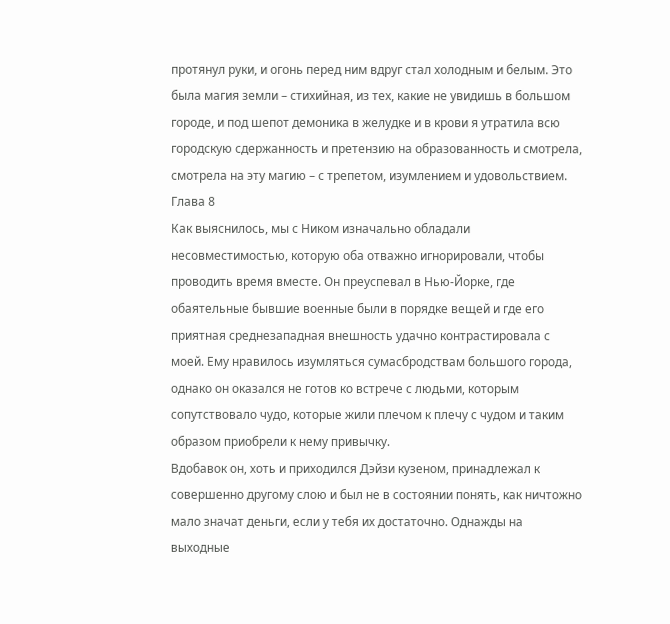протянул руки, и огонь перед ним вдруг стал холодным и белым. Это была магия земли – стихийная, из тех, какие не увидишь в большом городе, и под шепот демоника в желудке и в крови я утратила всю городскую сдержанность и претензию на образованность и смотрела, смотрела на эту магию – с трепетом, изумлением и удовольствием.
Глава 8
Как выяснилось, мы с Ником изначально обладали несовместимостью, которую оба отважно игнорировали, чтобы проводить время вместе. Он преуспевал в Нью-Йорке, где обаятельные бывшие военные были в порядке вещей и где его приятная среднезападная внешность удачно контрастировала с моей. Ему нравилось изумляться сумасбродствам большого города, однако он оказался не готов ко встрече с людьми, которым сопутствовало чудо, которые жили плечом к плечу с чудом и таким образом приобрели к нему привычку.
Вдобавок он, хоть и приходился Дэйзи кузеном, принадлежал к совершенно другому слою и был не в состоянии понять, как ничтожно мало значат деньги, если у тебя их достаточно. Однажды на выходные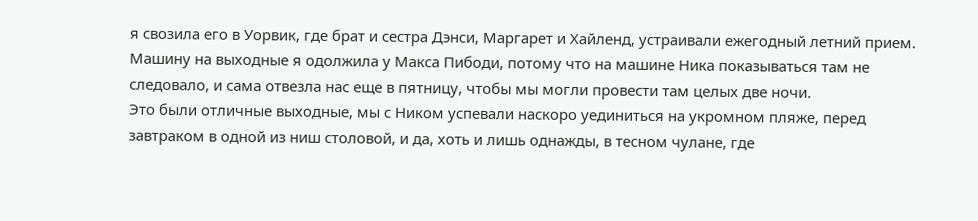я свозила его в Уорвик, где брат и сестра Дэнси, Маргарет и Хайленд, устраивали ежегодный летний прием. Машину на выходные я одолжила у Макса Пибоди, потому что на машине Ника показываться там не следовало, и сама отвезла нас еще в пятницу, чтобы мы могли провести там целых две ночи.
Это были отличные выходные, мы с Ником успевали наскоро уединиться на укромном пляже, перед завтраком в одной из ниш столовой, и да, хоть и лишь однажды, в тесном чулане, где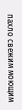пахло свежим моющим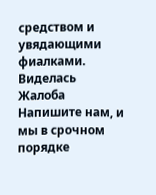средством и увядающими фиалками. Виделась
Жалоба
Напишите нам, и мы в срочном порядке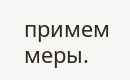примем меры.